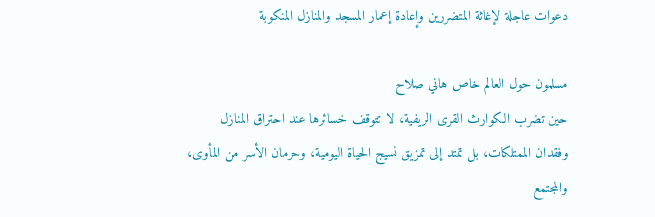دعوات عاجلة لإغاثة المتضررين وإعادة إعمار المسجد والمنازل المنكوبة

مسلمون حول العالم خاص هاني صلاح
حين تضرب الكوارث القرى الريفية، لا تتوقف خسائرها عند احتراق المنازل وفقدان الممتلكات، بل تمتد إلى تمزيق نسيج الحياة اليومية، وحرمان الأسر من المأوى، والمجتمع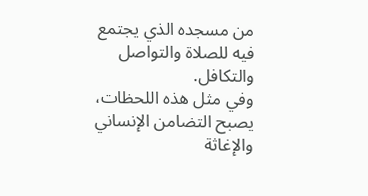من مسجده الذي يجتمع فيه للصلاة والتواصل والتكافل.
وفي مثل هذه اللحظات، يصبح التضامن الإنساني والإغاثة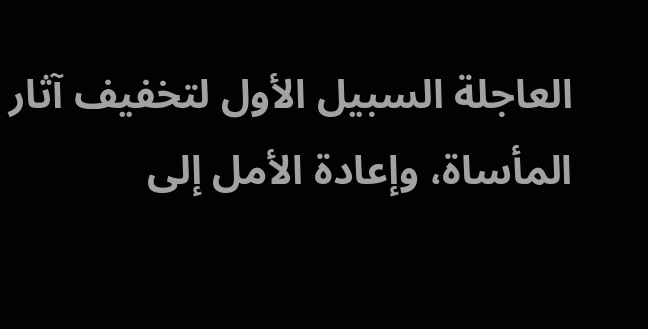العاجلة السبيل الأول لتخفيف آثار المأساة، وإعادة الأمل إلى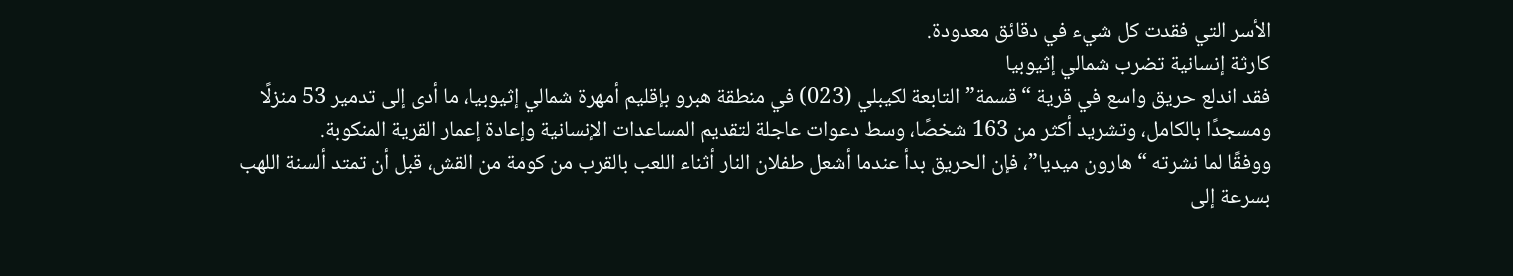الأسر التي فقدت كل شيء في دقائق معدودة.
كارثة إنسانية تضرب شمالي إثيوبيا
فقد اندلع حريق واسع في قرية “قسمة” التابعة لكيبلي (023) في منطقة هبرو بإقليم أمهرة شمالي إثيوبيا، ما أدى إلى تدمير 53 منزلًا ومسجدًا بالكامل، وتشريد أكثر من 163 شخصًا، وسط دعوات عاجلة لتقديم المساعدات الإنسانية وإعادة إعمار القرية المنكوبة.
ووفقًا لما نشرته “هارون ميديا”، فإن الحريق بدأ عندما أشعل طفلان النار أثناء اللعب بالقرب من كومة من القش، قبل أن تمتد ألسنة اللهب بسرعة إلى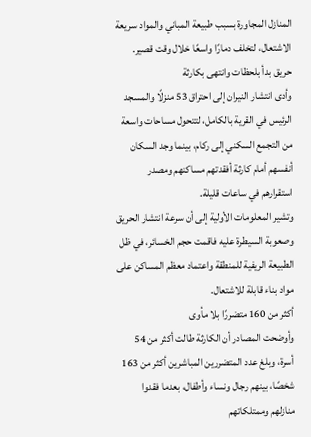المنازل المجاورة بسبب طبيعة المباني والمواد سريعة الاشتعال، لتخلف دمارًا واسعًا خلال وقت قصير.
حريق بدأ بلحظات وانتهى بكارثة
وأدى انتشار النيران إلى احتراق 53 منزلًا والمسجد الرئيس في القرية بالكامل، لتتحول مساحات واسعة من التجمع السكني إلى ركام، بينما وجد السكان أنفسهم أمام كارثة أفقدتهم مساكنهم ومصدر استقرارهم في ساعات قليلة.
وتشير المعلومات الأولية إلى أن سرعة انتشار الحريق وصعوبة السيطرة عليه فاقمت حجم الخسائر، في ظل الطبيعة الريفية للمنطقة واعتماد معظم المساكن على مواد بناء قابلة للاشتعال.
أكثر من 160 متضررًا بلا مأوى
وأوضحت المصادر أن الكارثة طالت أكثر من 54 أسرة، وبلغ عدد المتضررين المباشرين أكثر من 163 شخصًا، بينهم رجال ونساء وأطفال، بعدما فقدوا منازلهم وممتلكاتهم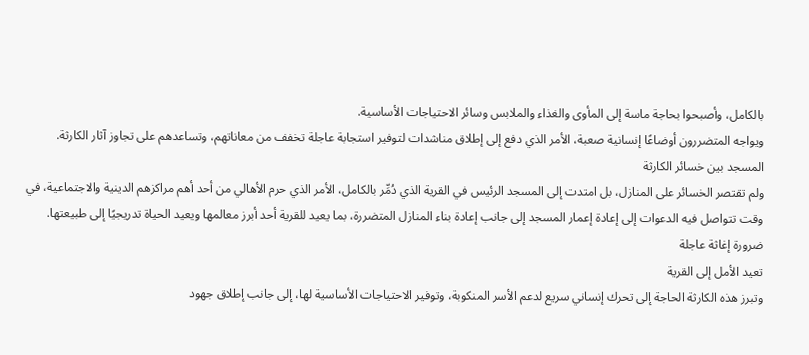بالكامل، وأصبحوا بحاجة ماسة إلى المأوى والغذاء والملابس وسائر الاحتياجات الأساسية.
ويواجه المتضررون أوضاعًا إنسانية صعبة، الأمر الذي دفع إلى إطلاق مناشدات لتوفير استجابة عاجلة تخفف من معاناتهم، وتساعدهم على تجاوز آثار الكارثة.
المسجد بين خسائر الكارثة
ولم تقتصر الخسائر على المنازل، بل امتدت إلى المسجد الرئيس في القرية الذي دُمِّر بالكامل، الأمر الذي حرم الأهالي من أحد أهم مراكزهم الدينية والاجتماعية، في وقت تتواصل فيه الدعوات إلى إعادة إعمار المسجد إلى جانب إعادة بناء المنازل المتضررة، بما يعيد للقرية أحد أبرز معالمها ويعيد الحياة تدريجيًا إلى طبيعتها.
ضرورة إغاثة عاجلة
تعيد الأمل إلى القرية
وتبرز هذه الكارثة الحاجة إلى تحرك إنساني سريع لدعم الأسر المنكوبة، وتوفير الاحتياجات الأساسية لها، إلى جانب إطلاق جهود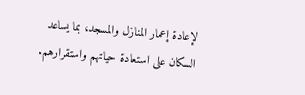لإعادة إعمار المنازل والمسجد، بما يساعد السكان على استعادة حياتهم واستقرارهم.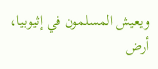ويعيش المسلمون في إثيوبيا، أرض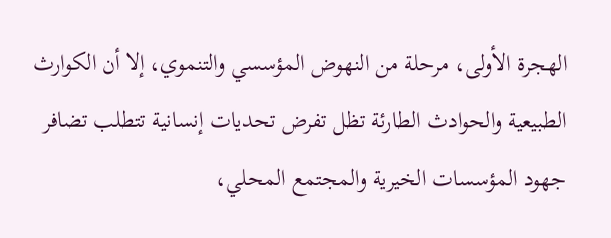الهجرة الأولى، مرحلة من النهوض المؤسسي والتنموي، إلا أن الكوارث الطبيعية والحوادث الطارئة تظل تفرض تحديات إنسانية تتطلب تضافر جهود المؤسسات الخيرية والمجتمع المحلي،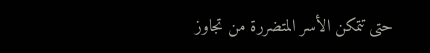حتى تتمكن الأسر المتضررة من تجاوز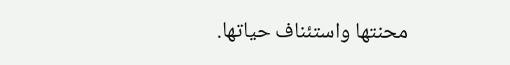محنتها واستئناف حياتها.